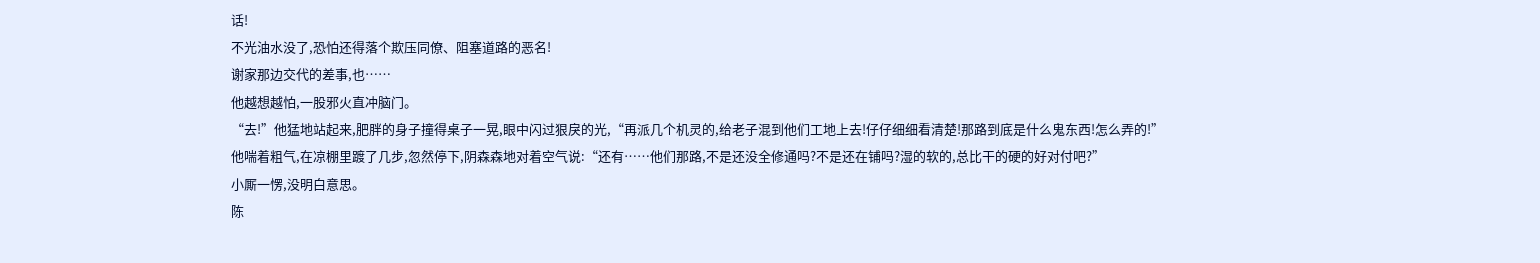话!
不光油水没了,恐怕还得落个欺压同僚、阻塞道路的恶名!
谢家那边交代的差事,也……
他越想越怕,一股邪火直冲脑门。
“去!”他猛地站起来,肥胖的身子撞得桌子一晃,眼中闪过狠戾的光,“再派几个机灵的,给老子混到他们工地上去!仔仔细细看清楚!那路到底是什么鬼东西!怎么弄的!”
他喘着粗气,在凉棚里踱了几步,忽然停下,阴森森地对着空气说:“还有……他们那路,不是还没全修通吗?不是还在铺吗?湿的软的,总比干的硬的好对付吧?”
小厮一愣,没明白意思。
陈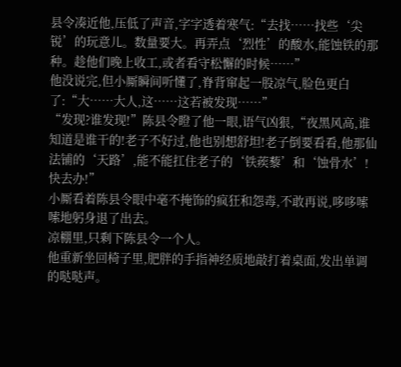县令凑近他,压低了声音,字字透着寒气:“去找……找些‘尖锐’的玩意儿。数量要大。再弄点‘烈性’的酸水,能蚀铁的那种。趁他们晚上收工,或者看守松懈的时候……”
他没说完,但小厮瞬间听懂了,脊背窜起一股凉气,脸色更白了:“大……大人,这……这若被发现……”
“发现?谁发现!”陈县令瞪了他一眼,语气凶狠,“夜黑风高,谁知道是谁干的!老子不好过,他也别想舒坦!老子倒要看看,他那仙法铺的‘天路’,能不能扛住老子的‘铁蒺藜’和‘蚀骨水’!快去办!”
小厮看着陈县令眼中毫不掩饰的疯狂和怨毒,不敢再说,哆哆嗦嗦地躬身退了出去。
凉棚里,只剩下陈县令一个人。
他重新坐回椅子里,肥胖的手指神经质地敲打着桌面,发出单调的哒哒声。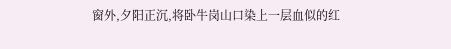窗外,夕阳正沉,将卧牛岗山口染上一层血似的红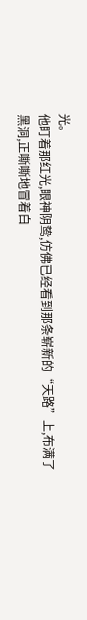光。
他盯着那红光,眼神阴鸷,仿佛已经看到那条崭新的“天路”上,布满了黑洞,正嘶嘶地冒着白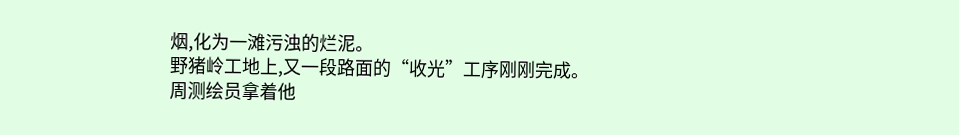烟,化为一滩污浊的烂泥。
野猪岭工地上,又一段路面的“收光”工序刚刚完成。
周测绘员拿着他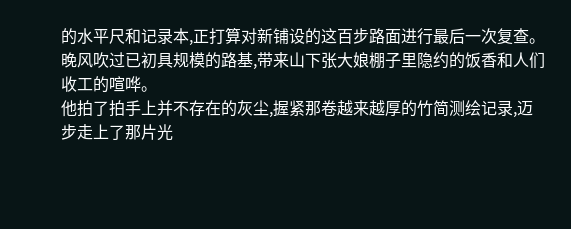的水平尺和记录本,正打算对新铺设的这百步路面进行最后一次复查。
晚风吹过已初具规模的路基,带来山下张大娘棚子里隐约的饭香和人们收工的喧哗。
他拍了拍手上并不存在的灰尘,握紧那卷越来越厚的竹简测绘记录,迈步走上了那片光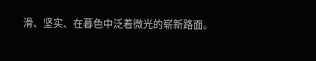滑、坚实、在暮色中泛着微光的崭新路面。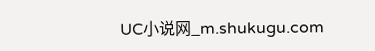UC小说网_m.shukugu.com